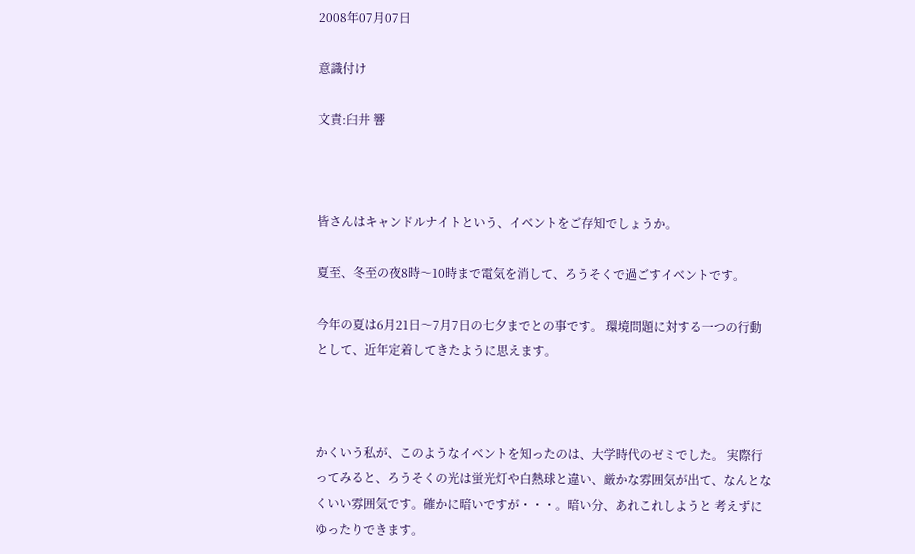2008年07月07日

意識付け

文責:臼井 響



皆さんはキャンドルナイトという、イベントをご存知でしょうか。

夏至、冬至の夜8時〜10時まで電気を消して、ろうそくで過ごすイベントです。

今年の夏は6月21日〜7月7日の七夕までとの事です。 環境問題に対する一つの行動として、近年定着してきたように思えます。



かくいう私が、このようなイベントを知ったのは、大学時代のゼミでした。 実際行ってみると、ろうそくの光は蛍光灯や白熱球と違い、厳かな雰囲気が出て、なんとなくいい雰囲気です。確かに暗いですが・・・。暗い分、あれこれしようと 考えずにゆったりできます。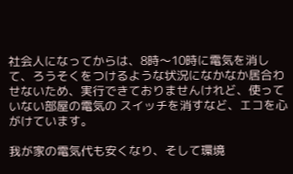社会人になってからは、8時〜10時に電気を消して、ろうそくをつけるような状況になかなか居合わせないため、実行できておりませんけれど、使っていない部屋の電気の スイッチを消すなど、エコを心がけています。

我が家の電気代も安くなり、そして環境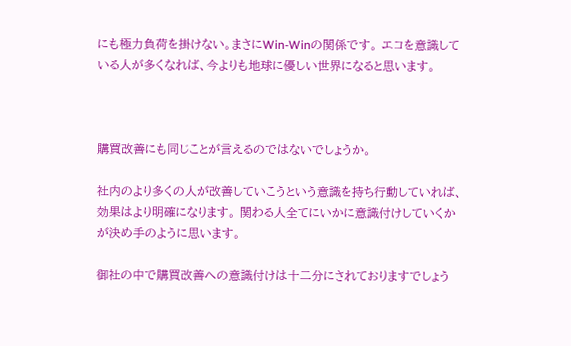にも極力負荷を掛けない。まさにWin-Winの関係です。 エコを意識している人が多くなれば、今よりも地球に優しい世界になると思います。



購買改善にも同じことが言えるのではないでしょうか。

社内のより多くの人が改善していこうという意識を持ち行動していれば、効果はより明確になります。 関わる人全てにいかに意識付けしていくかが決め手のように思います。

御社の中で購買改善への意識付けは十二分にされておりますでしょう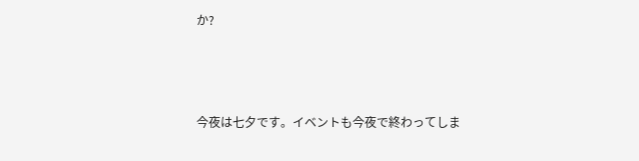か?



今夜は七夕です。イベントも今夜で終わってしま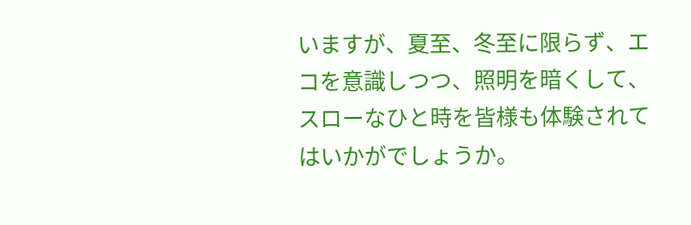いますが、夏至、冬至に限らず、エコを意識しつつ、照明を暗くして、スローなひと時を皆様も体験されてはいかがでしょうか。